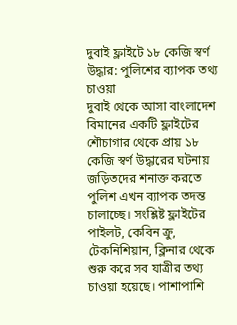দুবাই ফ্লাইটে ১৮ কেজি স্বর্ণ উদ্ধার: পুলিশের ব্যাপক তথ্য চাওয়া
দুবাই থেকে আসা বাংলাদেশ বিমানের একটি ফ্লাইটের শৌচাগার থেকে প্রায় ১৮ কেজি স্বর্ণ উদ্ধারের ঘটনায় জড়িতদের শনাক্ত করতে পুলিশ এখন ব্যাপক তদন্ত চালাচ্ছে। সংশ্লিষ্ট ফ্লাইটের পাইলট, কেবিন ক্রু, টেকনিশিয়ান, ক্লিনার থেকে শুরু করে সব যাত্রীর তথ্য চাওয়া হয়েছে। পাশাপাশি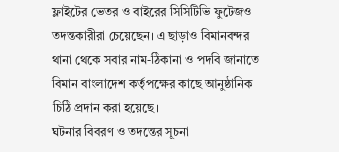ফ্লাইটের ভেতর ও বাইরের সিসিটিভি ফুটেজও তদন্তকারীরা চেয়েছেন। এ ছাড়াও বিমানবন্দর থানা থেকে সবার নাম-ঠিকানা ও পদবি জানাতে বিমান বাংলাদেশ কর্তৃপক্ষের কাছে আনুষ্ঠানিক চিঠি প্রদান করা হয়েছে।
ঘটনার বিবরণ ও তদন্তের সূচনা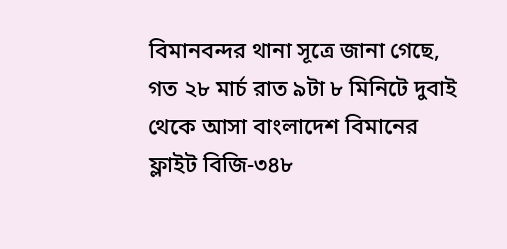বিমানবন্দর থানা সূত্রে জানা গেছে, গত ২৮ মার্চ রাত ৯টা ৮ মিনিটে দুবাই থেকে আসা বাংলাদেশ বিমানের ফ্লাইট বিজি-৩৪৮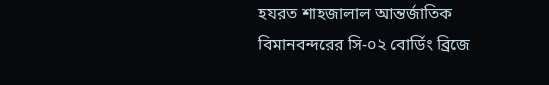হযরত শাহজালাল আন্তর্জাতিক বিমানবন্দরের সি-০২ বোর্ডিং ব্রিজে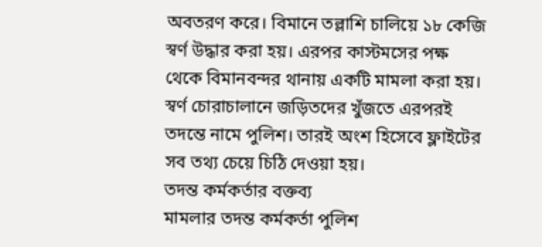অবতরণ করে। বিমানে তল্লাশি চালিয়ে ১৮ কেজি স্বর্ণ উদ্ধার করা হয়। এরপর কাস্টমসের পক্ষ থেকে বিমানবন্দর থানায় একটি মামলা করা হয়। স্বর্ণ চোরাচালানে জড়িতদের খুঁজতে এরপরই তদন্তে নামে পুলিশ। তারই অংশ হিসেবে ফ্লাইটের সব তথ্য চেয়ে চিঠি দেওয়া হয়।
তদন্ত কর্মকর্তার বক্তব্য
মামলার তদন্ত কর্মকর্তা পুলিশ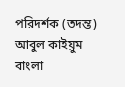পরিদর্শক (তদন্ত) আবুল কাইয়ুম বাংলা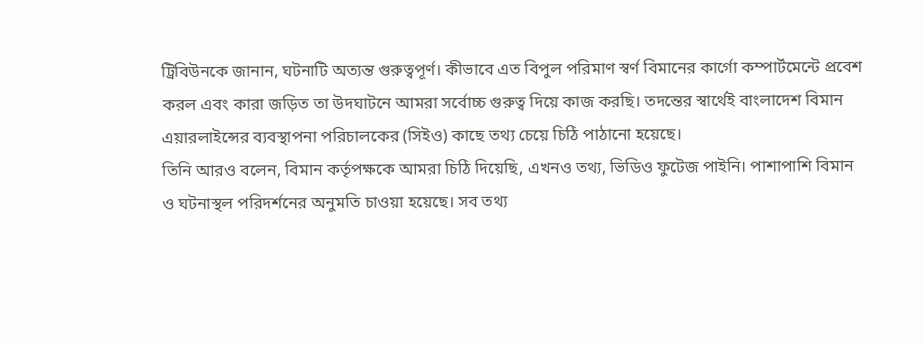ট্রিবিউনকে জানান, ঘটনাটি অত্যন্ত গুরুত্বপূর্ণ। কীভাবে এত বিপুল পরিমাণ স্বর্ণ বিমানের কার্গো কম্পার্টমেন্টে প্রবেশ করল এবং কারা জড়িত তা উদঘাটনে আমরা সর্বোচ্চ গুরুত্ব দিয়ে কাজ করছি। তদন্তের স্বার্থেই বাংলাদেশ বিমান এয়ারলাইন্সের ব্যবস্থাপনা পরিচালকের (সিইও) কাছে তথ্য চেয়ে চিঠি পাঠানো হয়েছে।
তিনি আরও বলেন, বিমান কর্তৃপক্ষকে আমরা চিঠি দিয়েছি, এখনও তথ্য, ভিডিও ফুটেজ পাইনি। পাশাপাশি বিমান ও ঘটনাস্থল পরিদর্শনের অনুমতি চাওয়া হয়েছে। সব তথ্য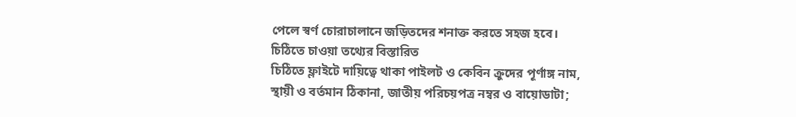পেলে স্বর্ণ চোরাচালানে জড়িতদের শনাক্ত করতে সহজ হবে।
চিঠিতে চাওয়া তথ্যের বিস্তারিত
চিঠিতে ফ্লাইটে দায়িত্বে থাকা পাইলট ও কেবিন ক্রুদের পূর্ণাঙ্গ নাম, স্থায়ী ও বর্তমান ঠিকানা, জাতীয় পরিচয়পত্র নম্বর ও বায়োডাটা;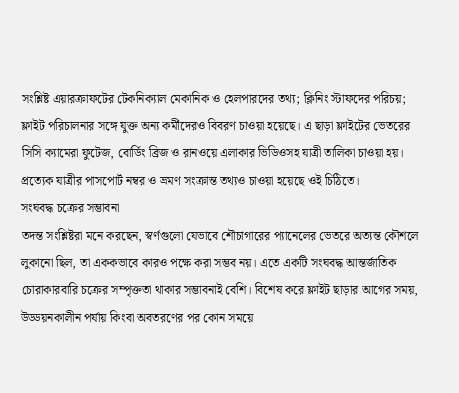সংশ্লিষ্ট এয়ারক্রাফটের টেকনিক্যাল মেকানিক ও হেলপারদের তথ্য; ক্লিনিং স্টাফদের পরিচয়; ফ্লাইট পরিচালনার সঙ্গে যুক্ত অন্য কর্মীদেরও বিবরণ চাওয়া হয়েছে। এ ছাড়া ফ্লাইটের ভেতরের সিসি ক্যামেরা ফুটেজ, বোর্ডিং ব্রিজ ও রানওয়ে এলাকার ভিডিওসহ যাত্রী তালিকা চাওয়া হয়। প্রত্যেক যাত্রীর পাসপোর্ট নম্বর ও ভ্রমণ সংক্রান্ত তথ্যও চাওয়া হয়েছে ওই চিঠিতে।
সংঘবদ্ধ চক্রের সম্ভাবনা
তদন্ত সংশ্লিষ্টরা মনে করছেন, স্বর্ণগুলো যেভাবে শৌচাগারের প্যানেলের ভেতরে অত্যন্ত কৌশলে লুকানো ছিল, তা এককভাবে কারও পক্ষে করা সম্ভব নয়। এতে একটি সংঘবদ্ধ আন্তর্জাতিক চোরাকারবারি চক্রের সম্পৃক্ততা থাকার সম্ভাবনাই বেশি। বিশেষ করে ফ্লাইট ছাড়ার আগের সময়, উড্ডয়নকালীন পর্যায় কিংবা অবতরণের পর কোন সময়ে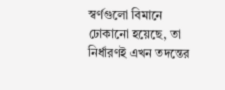স্বর্ণগুলো বিমানে ঢোকানো হয়েছে, তা নির্ধারণই এখন তদন্তের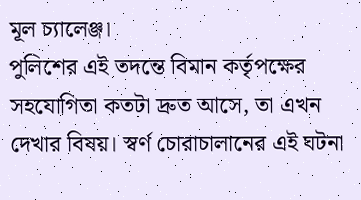মূল চ্যালেঞ্জ।
পুলিশের এই তদন্তে বিমান কর্তৃপক্ষের সহযোগিতা কতটা দ্রুত আসে, তা এখন দেখার বিষয়। স্বর্ণ চোরাচালানের এই ঘটনা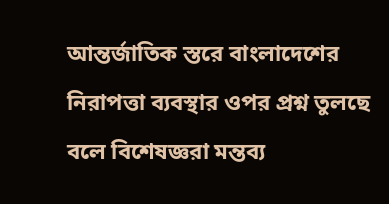আন্তর্জাতিক স্তরে বাংলাদেশের নিরাপত্তা ব্যবস্থার ওপর প্রশ্ন তুলছে বলে বিশেষজ্ঞরা মন্তব্য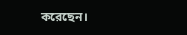করেছেন।